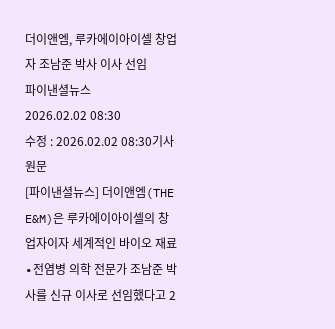더이앤엠, 루카에이아이셀 창업자 조남준 박사 이사 선임
파이낸셜뉴스
2026.02.02 08:30
수정 : 2026.02.02 08:30기사원문
[파이낸셜뉴스] 더이앤엠(THE E&M)은 루카에이아이셀의 창업자이자 세계적인 바이오 재료∙전염병 의학 전문가 조남준 박사를 신규 이사로 선임했다고 2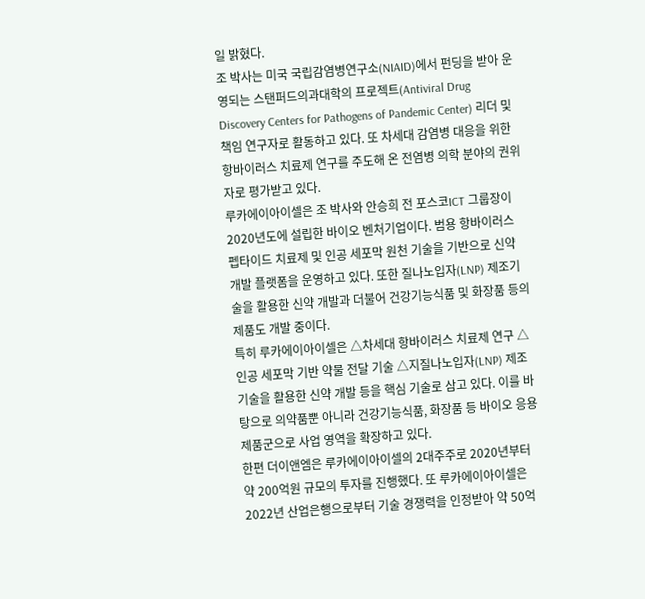일 밝혔다.
조 박사는 미국 국립감염병연구소(NIAID)에서 펀딩을 받아 운영되는 스탠퍼드의과대학의 프로젝트(Antiviral Drug Discovery Centers for Pathogens of Pandemic Center) 리더 및 책임 연구자로 활동하고 있다. 또 차세대 감염병 대응을 위한 항바이러스 치료제 연구를 주도해 온 전염병 의학 분야의 권위자로 평가받고 있다.
루카에이아이셀은 조 박사와 안승희 전 포스코ICT 그룹장이 2020년도에 설립한 바이오 벤처기업이다. 범용 항바이러스 펩타이드 치료제 및 인공 세포막 원천 기술을 기반으로 신약 개발 플랫폼을 운영하고 있다. 또한 질나노입자(LNP) 제조기술을 활용한 신약 개발과 더불어 건강기능식품 및 화장품 등의 제품도 개발 중이다.
특히 루카에이아이셀은 △차세대 항바이러스 치료제 연구 △인공 세포막 기반 약물 전달 기술 △지질나노입자(LNP) 제조 기술을 활용한 신약 개발 등을 핵심 기술로 삼고 있다. 이를 바탕으로 의약품뿐 아니라 건강기능식품, 화장품 등 바이오 응용 제품군으로 사업 영역을 확장하고 있다.
한편 더이앤엠은 루카에이아이셀의 2대주주로 2020년부터 약 200억원 규모의 투자를 진행했다. 또 루카에이아이셀은 2022년 산업은행으로부터 기술 경쟁력을 인정받아 약 50억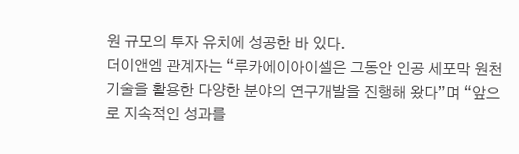원 규모의 투자 유치에 성공한 바 있다.
더이앤엠 관계자는 “루카에이아이셀은 그동안 인공 세포막 원천 기술을 활용한 다양한 분야의 연구개발을 진행해 왔다”며 “앞으로 지속적인 성과를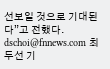선보일 것으로 기대된다”고 전했다.
dschoi@fnnews.com 최두선 기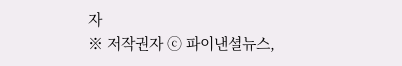자
※ 저작권자 ⓒ 파이낸셜뉴스,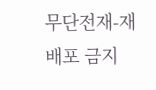무단전재-재배포 금지